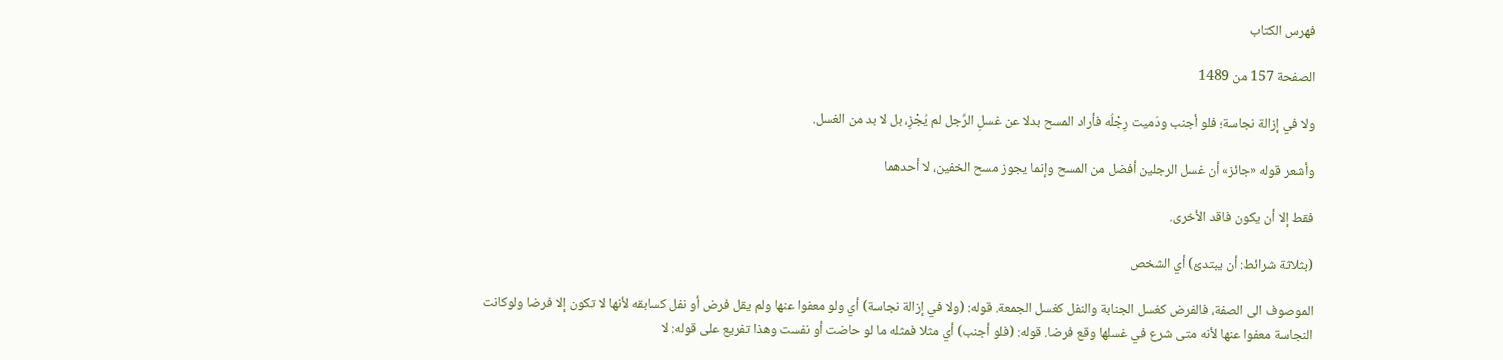فهرس الكتاب

الصفحة 157 من 1489

ولا في إزالة نجاسة؛ فلو أجنب ودَميت رِجْلُه فأراد المسح بدلا عن غسلِ الرِّجل لم يُجْزِ، بل لا بد من الغسل.

وأشعر قوله «جائز» أن غسل الرجلين أفضل من المسح وإنما يجوز مسح الخفين، لا أحدهما

فقط إلا أن يكون فاقد الأخرى.

(بثلاثة شرائط: أن يبتدئ) أي الشخص

الموصوف الى الصفة، فالفرض كغسل الجنابة والنفل كغسل الجمعة. قوله: (ولا في إزالة نجاسة) أي ولو معفوا عنها ولم يقل فرض أو نفل كسابقه لأنها لا تكون إلا فرضا ولوكانت النجاسة معفوا عنها لأنه متى شرع في غسلها وقع فرضا. قوله: (فلو أجنب) أي مثلا فمثله ما لو حاضت أو نفست وهذا تفريع على قوله: لا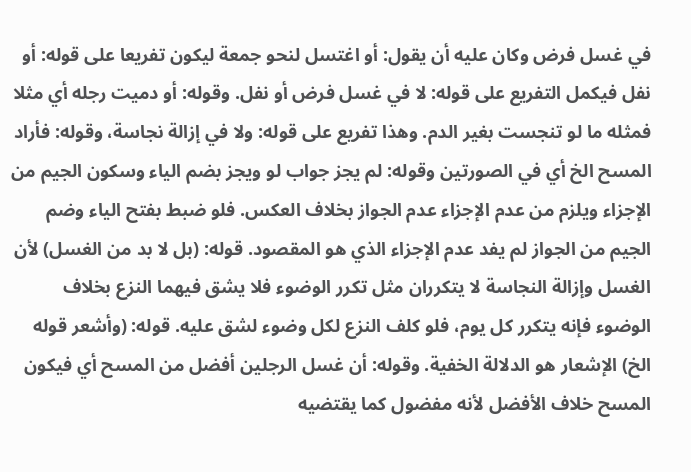في غسل فرض وكان عليه أن يقول: أو اغتسل لنحو جمعة ليكون تفريعا على قوله: أو نفل فيكمل التفريع على قوله: لا في غسل فرض أو نفل. وقوله: أو دميت رجله أي مثلا فمثله ما لو تنجست بغير الدم. وهذا تفريع على قوله: ولا في إزالة نجاسة، وقوله: فأراد المسح الخ أي في الصورتين وقوله: لم يجز جواب لو ويجز بضم الياء وسكون الجيم من الإجزاء ويلزم من عدم الإجزاء عدم الجواز بخلاف العكس. فلو ضبط بفتح الياء وضم الجيم من الجواز لم يفد عدم الإجزاء الذي هو المقصود. قوله: (بل لا بد من الغسل) لأن الغسل وإزالة النجاسة لا يتكرران مثل تكرر الوضوء فلا يشق فيهما النزع بخلاف الوضوء فإنه يتكرر كل يوم، فلو كلف النزع لكل وضوء لشق عليه. قوله: (وأشعر قوله الخ) الإشعار هو الدلالة الخفية. وقوله: أن غسل الرجلين أفضل من المسح أي فيكون المسح خلاف الأفضل لأنه مفضول كما يقتضيه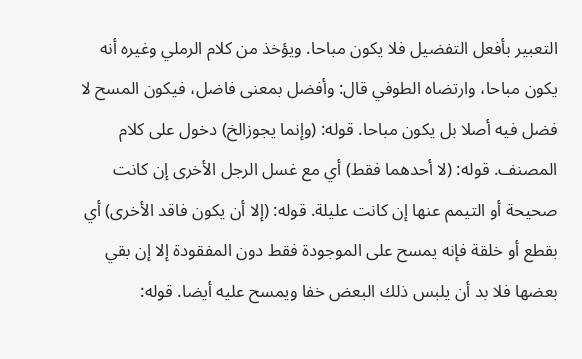التعبير بأفعل التفضيل فلا يكون مباحا. ويؤخذ من كلام الرملي وغيره أنه يكون مباحا، وارتضاه الطوفي قال: وأفضل بمعنى فاضل، فيكون المسح لا فضل فيه أصلا بل يكون مباحا. قوله: (وإنما يجوزالخ) دخول على كلام المصنف. قوله: (لا أحدهما فقط) أي مع غسل الرجل الأخرى إن كانت صحيحة أو التيمم عنها إن كانت عليلة. قوله: (إلا أن يكون فاقد الأخرى) أي بقطع أو خلقة فإنه يمسح على الموجودة فقط دون المفقودة إلا إن بقي بعضها فلا بد أن يلبس ذلك البعض خفا ويمسح عليه أيضا. قوله: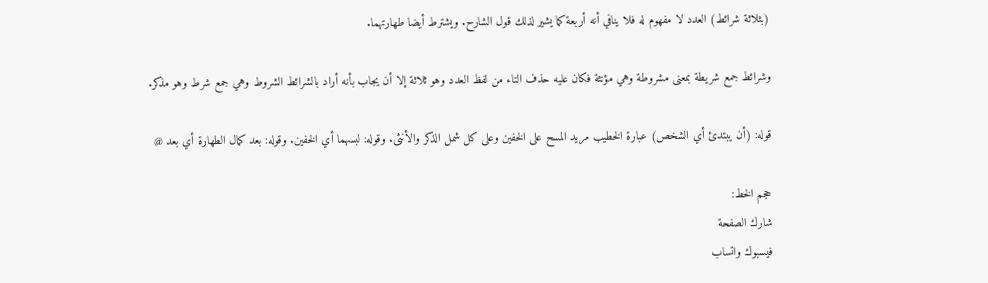(بثلاثة شرائط) العدد لا مفهوم له فلا ينافي أنه أربعة كما يشير لذلك قول الشارح. ويشترط أيضا طهارتهما.

وشرائط جمع شريطة بمعنى مشروطة وهي مؤنثة فكان عليه حذف التاء من لفظ العدد وهو ثلاثة إلا أن يجاب بأنه أراد بالشرائط الشروط وهي جمع شرط وهو مذكر.

قوله: (أن يبتدئ أي الشخص) عبارة الخطيب مريد المسح على الخفين وعلى كل شمل الذكر والأنثى. وقوله: لبسهما أي الخفين. وقوله: بعد كمال الطهارة أي بعد @

حجم الخط:
شارك الصفحة
فيسبوك واتساب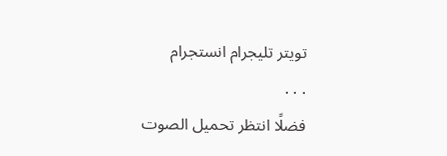تويتر تليجرام انستجرام
. . .
فضلًا انتظر تحميل الصوت